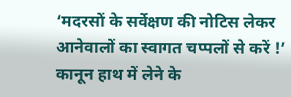‘मदरसों के सर्वेक्षण की नोटिस लेकर आनेवालों का स्वागत चप्पलों से करें !’
कानून हाथ में लेने के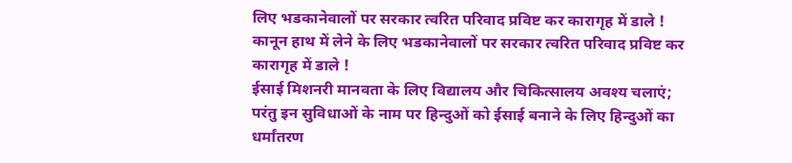लिए भडकानेवालों पर सरकार त्वरित परिवाद प्रविष्ट कर कारागृह में डाले !
कानून हाथ में लेने के लिए भडकानेवालों पर सरकार त्वरित परिवाद प्रविष्ट कर कारागृह में डाले !
ईसाई मिशनरी मानवता के लिए विद्यालय और चिकित्सालय अवश्य चलाएं; परंतु इन सुविधाओं के नाम पर हिन्दुओं को ईसाई बनाने के लिए हिन्दुओं का धर्मांतरण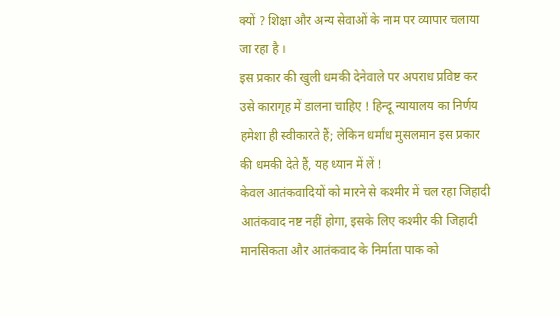क्यों ? शिक्षा और अन्य सेवाओं के नाम पर व्यापार चलाया जा रहा है ।
इस प्रकार की खुली धमकी देनेवाले पर अपराध प्रविष्ट कर उसे कारागृह में डालना चाहिए ! हिन्दू न्यायालय का निर्णय हमेशा ही स्वीकारते हैं; लेकिन धर्मांध मुसलमान इस प्रकार की धमकी देते हैं, यह ध्यान में लें !
केवल आतंकवादियों को मारने से कश्मीर में चल रहा जिहादी आतंकवाद नष्ट नहीं होगा, इसके लिए कश्मीर की जिहादी मानसिकता और आतंकवाद के निर्माता पाक को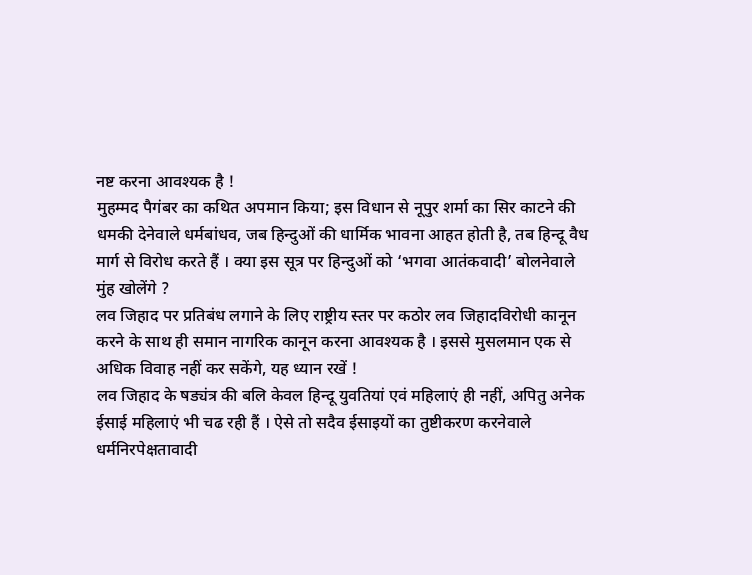नष्ट करना आवश्यक है !
मुहम्मद पैगंबर का कथित अपमान किया; इस विधान से नूपुर शर्मा का सिर काटने की धमकी देनेवाले धर्मबांधव, जब हिन्दुओं की धार्मिक भावना आहत होती है, तब हिन्दू वैध मार्ग से विरोध करते हैं । क्या इस सूत्र पर हिन्दुओं को ‘भगवा आतंकवादी’ बोलनेवाले मुंह खोलेंगे ?
लव जिहाद पर प्रतिबंध लगाने के लिए राष्ट्रीय स्तर पर कठोर लव जिहादविरोधी कानून करने के साथ ही समान नागरिक कानून करना आवश्यक है । इससे मुसलमान एक से अधिक विवाह नहीं कर सकेंगे, यह ध्यान रखें !
लव जिहाद के षड्यंत्र की बलि केवल हिन्दू युवतियां एवं महिलाएं ही नहीं, अपितु अनेक ईसाई महिलाएं भी चढ रही हैं । ऐसे तो सदैव ईसाइयों का तुष्टीकरण करनेवाले धर्मनिरपेक्षतावादी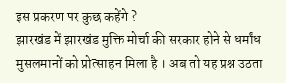इस प्रकरण पर कुछ कहेंगे ?
झारखंड में झारखंड मुक्ति मोर्चा की सरकार होने से धर्मांध मुसलमानों को प्रोत्साहन मिला है । अब तो यह प्रश्न उठता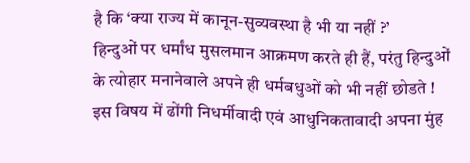है कि ‘क्या राज्य में कानून-सुव्यवस्था है भी या नहीं ?’
हिन्दुओं पर धर्मांध मुसलमान आक्रमण करते ही हैं, परंतु हिन्दुओं के त्योहार मनानेवाले अपने ही धर्मबधुओं को भी नहीं छोडते ! इस विषय में ढोंगी निधर्मीवादी एवं आधुनिकतावादी अपना मुंह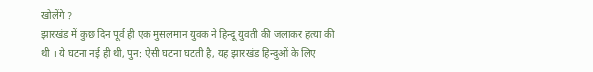खोलेंगे ?
झारखंड में कुछ दिन पूर्व ही एक मुसलमान युवक ने हिन्दू युवती की जलाकर हत्या की थी । ये घटना नई ही थी, पुन: ऐसी घटना घटती है, यह झारखंड हिन्दुओं के लिए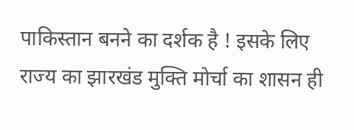पाकिस्तान बनने का दर्शक है ! इसके लिए राज्य का झारखंड मुक्ति मोर्चा का शासन ही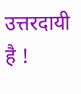उत्तरदायी है !